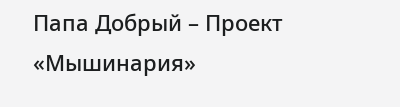Папа Добрый – Проект «Мышинария»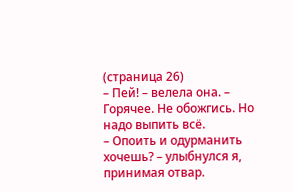(страница 26)
– Пей! – велела она. – Горячее. Не обожгись. Но надо выпить всё.
– Опоить и одурманить хочешь? – улыбнулся я, принимая отвар.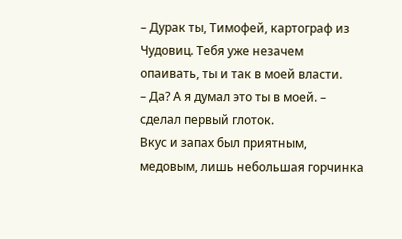– Дурак ты, Тимофей, картограф из Чудовиц. Тебя уже незачем опаивать, ты и так в моей власти.
– Да? А я думал это ты в моей. – сделал первый глоток.
Вкус и запах был приятным, медовым, лишь небольшая горчинка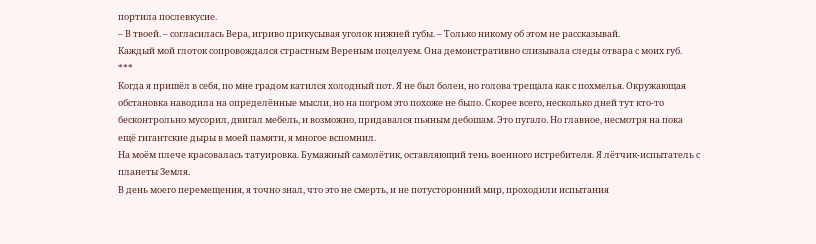портила послевкусие.
– В твоей. – согласилась Вера, игриво прикусывая уголок нижней губы. – Только никому об этом не рассказывай.
Каждый мой глоток сопровождался страстным Вереным поцелуем. Она демонстративно слизывала следы отвара с моих губ.
***
Когда я пришёл в себя, по мне градом катился холодный пот. Я не был болен, но голова трещала как с похмелья. Окружающая обстановка наводила на определённые мысли, но на погром это похоже не было. Скорее всего, несколько дней тут кто-то бесконтрольно мусорил, двигал мебель, и возможно, придавался пьяным дебошам. Это пугало. Но главное, несмотря на пока ещё гигантские дыры в моей памяти, я многое вспомнил.
На моём плече красовалась татуировка. Бумажный самолётик, оставляющий тень военного истребителя. Я лётчик-испытатель с планеты Земля.
В день моего перемещения, я точно знал, что это не смерть, и не потусторонний мир, проходили испытания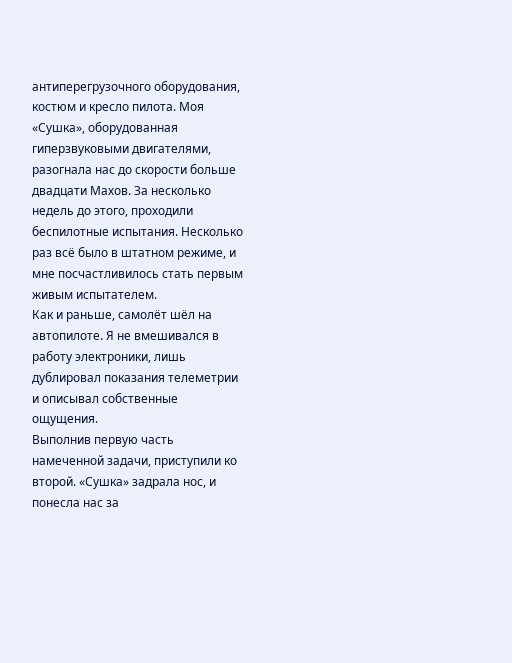антиперегрузочного оборудования, костюм и кресло пилота. Моя «Сушка», оборудованная гиперзвуковыми двигателями, разогнала нас до скорости больше двадцати Махов. За несколько недель до этого, проходили беспилотные испытания. Несколько раз всё было в штатном режиме, и мне посчастливилось стать первым живым испытателем.
Как и раньше, самолёт шёл на автопилоте. Я не вмешивался в работу электроники, лишь дублировал показания телеметрии и описывал собственные ощущения.
Выполнив первую часть намеченной задачи, приступили ко второй. «Сушка» задрала нос, и понесла нас за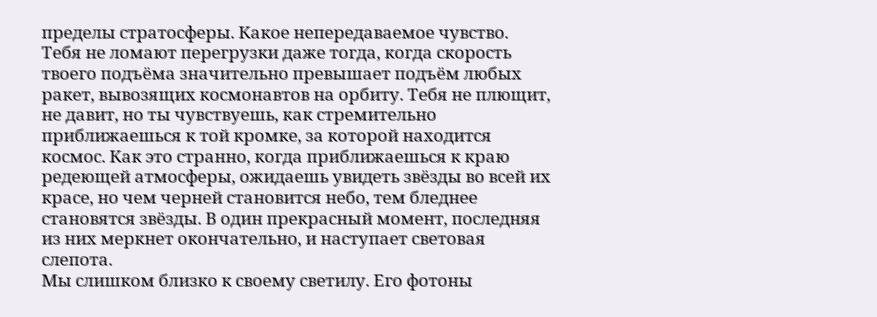пределы стратосферы. Какое непередаваемое чувство. Тебя не ломают перегрузки даже тогда, когда скорость твоего подъёма значительно превышает подъём любых ракет, вывозящих космонавтов на орбиту. Тебя не плющит, не давит, но ты чувствуешь, как стремительно приближаешься к той кромке, за которой находится космос. Как это странно, когда приближаешься к краю редеющей атмосферы, ожидаешь увидеть звёзды во всей их красе, но чем черней становится небо, тем бледнее становятся звёзды. В один прекрасный момент, последняя из них меркнет окончательно, и наступает световая слепота.
Мы слишком близко к своему светилу. Его фотоны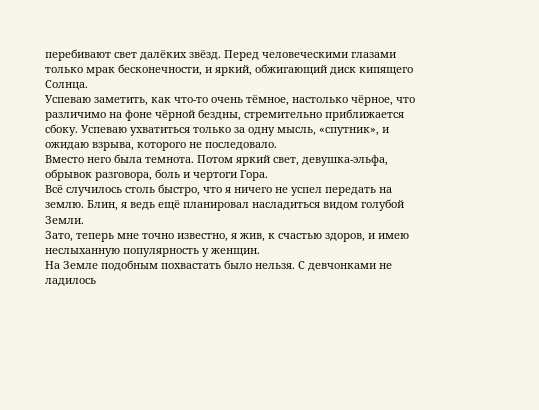перебивают свет далёких звёзд. Перед человеческими глазами только мрак бесконечности, и яркий, обжигающий диск кипящего Солнца.
Успеваю заметить, как что-то очень тёмное, настолько чёрное, что различимо на фоне чёрной бездны, стремительно приближается сбоку. Успеваю ухватиться только за одну мысль, «спутник», и ожидаю взрыва, которого не последовало.
Вместо него была темнота. Потом яркий свет, девушка-эльфа, обрывок разговора, боль и чертоги Гора.
Всё случилось столь быстро, что я ничего не успел передать на землю. Блин, я ведь ещё планировал насладиться видом голубой Земли.
Зато, теперь мне точно известно, я жив, к счастью здоров, и имею неслыханную популярность у женщин.
На Земле подобным похвастать было нельзя. С девчонками не ладилось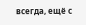всегда, ещё с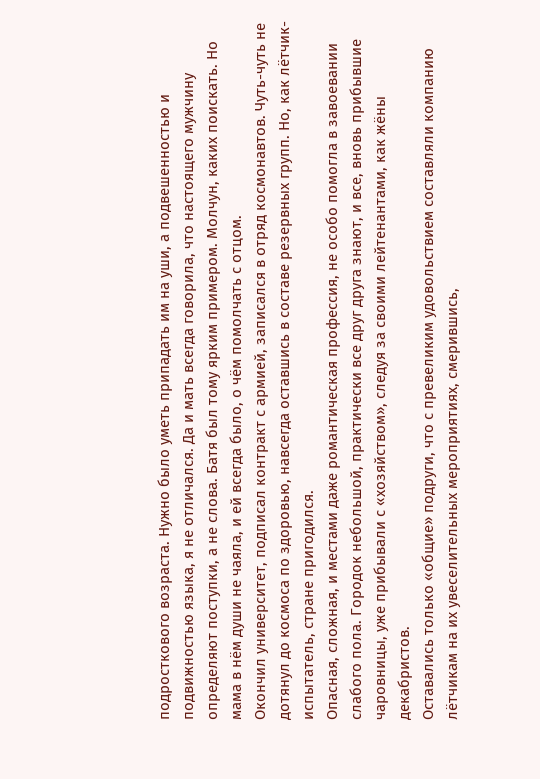подросткового возраста. Нужно было уметь припадать им на уши, а подвешенностью и подвижностью языка, я не отличался. Да и мать всегда говорила, что настоящего мужчину определяют поступки, а не слова. Батя был тому ярким примером. Молчун, каких поискать. Но мама в нём души не чаяла, и ей всегда было, о чём помолчать с отцом.
Окончил университет, подписал контракт с армией, записался в отряд космонавтов. Чуть-чуть не дотянул до космоса по здоровью, навсегда оставшись в составе резервных групп. Но, как лётчик-испытатель, стране пригодился.
Опасная, сложная, и местами даже романтическая профессия, не особо помогла в завоевании слабого пола. Городок небольшой, практически все друг друга знают, и все, вновь прибывшие чаровницы, уже прибывали с «хозяйством», следуя за своими лейтенантами, как жёны декабристов.
Оставались только «общие» подруги, что с превеликим удовольствием составляли компанию лётчикам на их увеселительных мероприятиях, смерившись,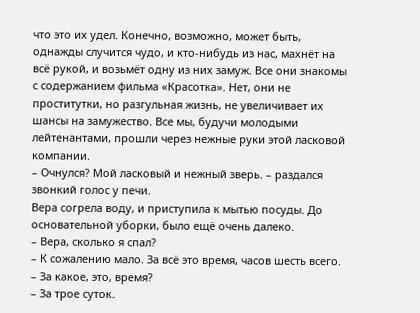что это их удел. Конечно, возможно, может быть, однажды случится чудо, и кто-нибудь из нас, махнёт на всё рукой, и возьмёт одну из них замуж. Все они знакомы с содержанием фильма «Красотка». Нет, они не проститутки, но разгульная жизнь, не увеличивает их шансы на замужество. Все мы, будучи молодыми лейтенантами, прошли через нежные руки этой ласковой компании.
– Очнулся? Мой ласковый и нежный зверь. – раздался звонкий голос у печи.
Вера согрела воду, и приступила к мытью посуды. До основательной уборки, было ещё очень далеко.
– Вера, сколько я спал?
– К сожалению мало. За всё это время, часов шесть всего.
– За какое, это, время?
– За трое суток.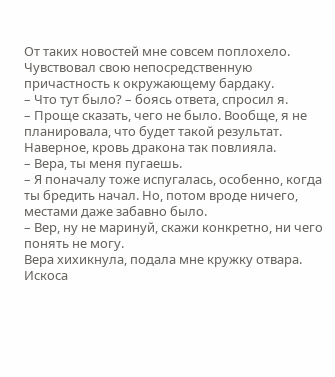От таких новостей мне совсем поплохело. Чувствовал свою непосредственную причастность к окружающему бардаку.
– Что тут было? – боясь ответа, спросил я.
– Проще сказать, чего не было. Вообще, я не планировала, что будет такой результат. Наверное, кровь дракона так повлияла.
– Вера, ты меня пугаешь.
– Я поначалу тоже испугалась, особенно, когда ты бредить начал. Но, потом вроде ничего, местами даже забавно было.
– Вер, ну не маринуй, скажи конкретно, ни чего понять не могу.
Вера хихикнула, подала мне кружку отвара. Искоса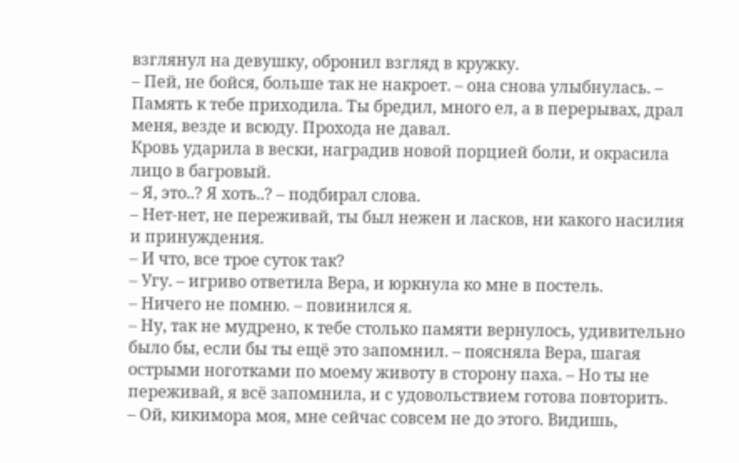взглянул на девушку, обронил взгляд в кружку.
– Пей, не бойся, больше так не накроет. – она снова улыбнулась. – Память к тебе приходила. Ты бредил, много ел, а в перерывах, драл меня, везде и всюду. Прохода не давал.
Кровь ударила в вески, наградив новой порцией боли, и окрасила лицо в багровый.
– Я, это..? Я хоть..? – подбирал слова.
– Нет-нет, не переживай, ты был нежен и ласков, ни какого насилия и принуждения.
– И что, все трое суток так?
– Угу. – игриво ответила Вера, и юркнула ко мне в постель.
– Ничего не помню. – повинился я.
– Ну, так не мудрено, к тебе столько памяти вернулось, удивительно было бы, если бы ты ещё это запомнил. – поясняла Вера, шагая острыми ноготками по моему животу в сторону паха. – Но ты не переживай, я всё запомнила, и с удовольствием готова повторить.
– Ой, кикимора моя, мне сейчас совсем не до этого. Видишь,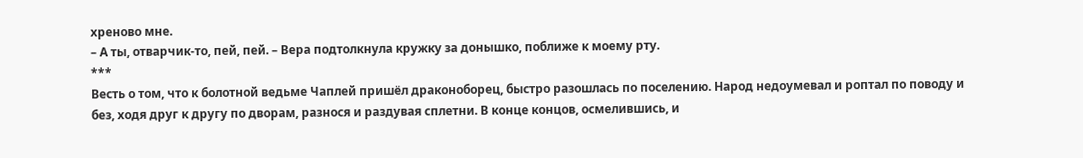хреново мне.
– А ты, отварчик-то, пей, пей. – Вера подтолкнула кружку за донышко, поближе к моему рту.
***
Весть о том, что к болотной ведьме Чаплей пришёл драконоборец, быстро разошлась по поселению. Народ недоумевал и роптал по поводу и без, ходя друг к другу по дворам, разнося и раздувая сплетни. В конце концов, осмелившись, и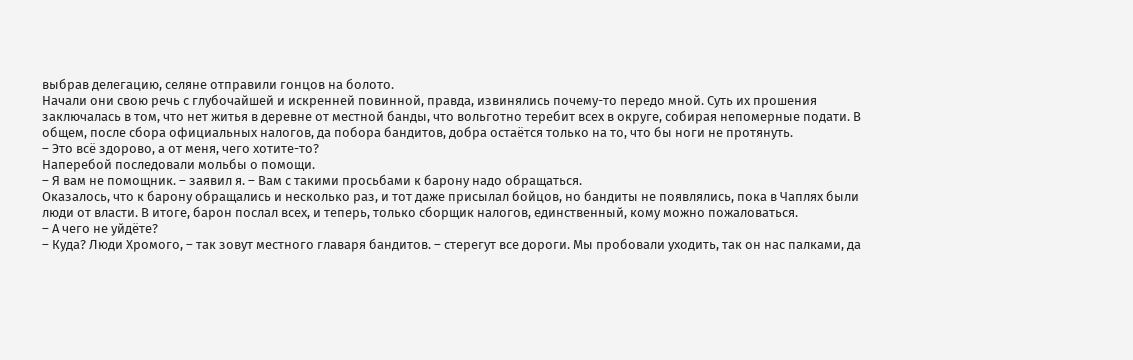выбрав делегацию, селяне отправили гонцов на болото.
Начали они свою речь с глубочайшей и искренней повинной, правда, извинялись почему-то передо мной. Суть их прошения заключалась в том, что нет житья в деревне от местной банды, что вольготно теребит всех в округе, собирая непомерные подати. В общем, после сбора официальных налогов, да побора бандитов, добра остаётся только на то, что бы ноги не протянуть.
– Это всё здорово, а от меня, чего хотите-то?
Наперебой последовали мольбы о помощи.
– Я вам не помощник. – заявил я. – Вам с такими просьбами к барону надо обращаться.
Оказалось, что к барону обращались и несколько раз, и тот даже присылал бойцов, но бандиты не появлялись, пока в Чаплях были люди от власти. В итоге, барон послал всех, и теперь, только сборщик налогов, единственный, кому можно пожаловаться.
– А чего не уйдёте?
– Куда? Люди Хромого, – так зовут местного главаря бандитов. – стерегут все дороги. Мы пробовали уходить, так он нас палками, да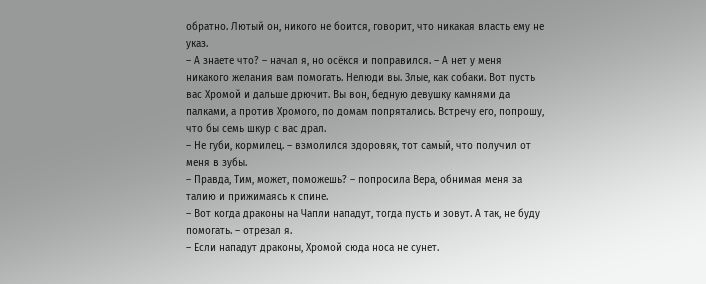обратно. Лютый он, никого не боится, говорит, что никакая власть ему не указ.
– А знаете что? – начал я, но осёкся и поправился. – А нет у меня никакого желания вам помогать. Нелюди вы. Злые, как собаки. Вот пусть вас Хромой и дальше дрючит. Вы вон, бедную девушку камнями да палками, а против Хромого, по домам попрятались. Встречу его, попрошу, что бы семь шкур с вас драл.
– Не губи, кормилец. – взмолился здоровяк, тот самый, что получил от меня в зубы.
– Правда, Тим, может, поможешь? – попросила Вера, обнимая меня за талию и прижимаясь к спине.
– Вот когда драконы на Чапли нападут, тогда пусть и зовут. А так, не буду помогать. – отрезал я.
– Если нападут драконы, Хромой сюда носа не сунет.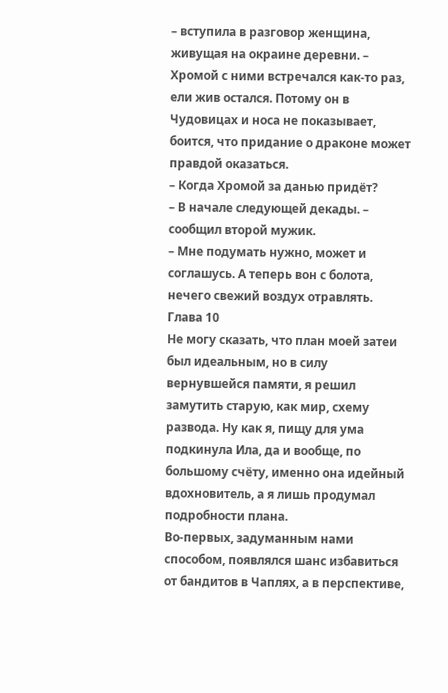– вступила в разговор женщина, живущая на окраине деревни. – Хромой с ними встречался как-то раз, ели жив остался. Потому он в Чудовицах и носа не показывает, боится, что придание о драконе может правдой оказаться.
– Когда Хромой за данью придёт?
– В начале следующей декады. – сообщил второй мужик.
– Мне подумать нужно, может и соглашусь. А теперь вон с болота, нечего свежий воздух отравлять.
Глава 10
Не могу сказать, что план моей затеи был идеальным, но в силу вернувшейся памяти, я решил замутить старую, как мир, схему развода. Ну как я, пищу для ума подкинула Ила, да и вообще, по большому счёту, именно она идейный вдохновитель, а я лишь продумал подробности плана.
Во-первых, задуманным нами способом, появлялся шанс избавиться от бандитов в Чаплях, а в перспективе,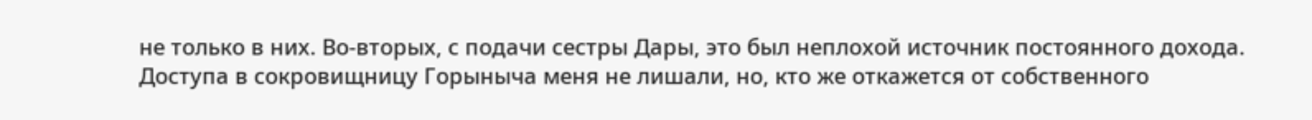не только в них. Во-вторых, с подачи сестры Дары, это был неплохой источник постоянного дохода. Доступа в сокровищницу Горыныча меня не лишали, но, кто же откажется от собственного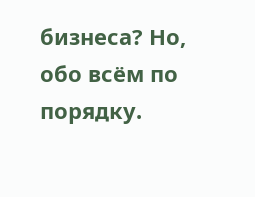бизнеса? Но, обо всём по порядку.